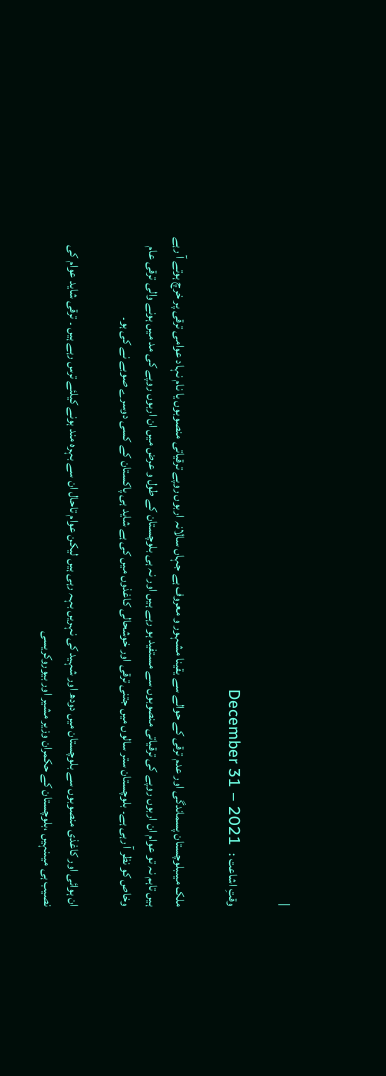|

وقتِ اشاعت :   December 31 – 2021

ملک میںبلوچستان پسماندگی اور عدم ترقی کے حوالے سے یقینا مشہور و معروف ہے جہاں سالانہ اربوں روپے ترقیاتی منصوبوں یا نام نہاد عوامی ترقی پر خرچ ہوتے آ رہے ہیں تاہم نہ تو عوام ان اربوں روپے کی ترقیاتی منصوبوں سے مستفید ہو رہے ہیں اور نہ ہی بلوچستان کے طول و عرض میں ان اربوں روپے کی مد میں ہونے والی ترقی عام وخاص کو نظر آ رہی ہے۔ بلوچستان ستر سالوں میں جتنی ترقی اور خوشحالی کاغذوں میں کی ہے شاید ہی پاکستان کے کسی دوسرے صوبے نے کی ہو۔

ان ہوائی اور کاغذی منصوبوں سے بلوچستان میں دودھ اور شہید کی نہریں بہہ رہی ہیں لیکن عوام تاحال ان سے بہرہ مند ہونے کیلئے ترس رہے ہیں ۔ ترقی شاید عوام کی نصیب ہی میںنہیں ،بلوچستان کے حکمران وزیر مشیر اور بیوروکریسی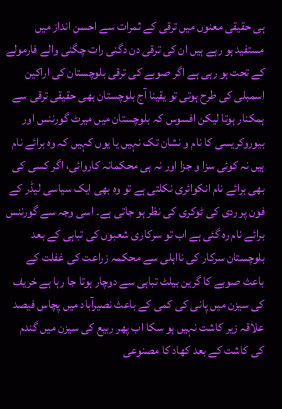ہی حقیقی معنوں میں ترقی کے ثمرات سے احسن انداز میں مستفید ہو رہے ہیں ان کی ترقی دن دگنی رات چگنی والے فارمولے کے تحت ہو رہی ہے اگر صوبے کی ترقی بلوچستان کی اراکین اسمبلی کی طرح ہوتی تو یقینا آج بلوچستان بھی حقیقی ترقی سے ہمکنار ہوتا لیکن افسوس کہ بلوچستان میں میرٹ گورننس اور بیوروکریسی کا نام و نشان تک نہیں یا یوں کہیں کہ وہ برائے نام ہیں نہ کوئی سزا و جزا اور نہ ہی محکمانہ کاروائی، اگر کسی کی بھی برائے نام انکوائری نکلتی ہے تو وہ بھی ایک سیاسی لیڈر کے فون پر ردی کی ٹوکری کی نظر ہو جاتی ہے۔ اسی وجہ سے گورننس برائے نام رہ گئی ہے اب تو سرکاری شعبوں کی تباہی کے بعد بلوچستان سرکار کی نااہلی سے محکمہ زراعت کی غفلت کے باعث صوبے کا گرین بیلٹ تباہی سے دوچار ہوتا جا رہا ہے خریف کی سیزن میں پانی کی کمی کے باعث نصیرآباد میں پچاس فیصد علاقہ زیر کاشت نہیں ہو سکا اب پھر ربیع کی سیزن میں گندم کی کاشت کے بعد کھاد کا مصنوعی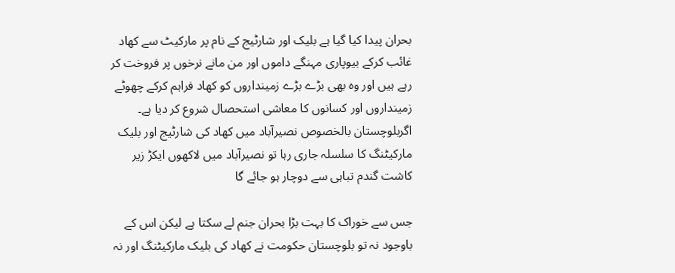بحران پیدا کیا گیا ہے بلیک اور شارٹیج کے نام پر مارکیٹ سے کھاد غائب کرکے بیوپاری مہنگے داموں اور من مانے نرخوں پر فروخت کر رہے ہیں اور وہ بھی بڑے بڑے زمینداروں کو کھاد فراہم کرکے چھوٹے زمینداروں اور کسانوں کا معاشی استحصال شروع کر دیا ہے۔ اگربلوچستان بالخصوص نصیرآباد میں کھاد کی شارٹیج اور بلیک مارکیٹنگ کا سلسلہ جاری رہا تو نصیرآباد میں لاکھوں ایکڑ زیر کاشت گندم تباہی سے دوچار ہو جائے گا

جس سے خوراک کا بہت بڑا بحران جنم لے سکتا ہے لیکن اس کے باوجود نہ تو بلوچستان حکومت نے کھاد کی بلیک مارکیٹنگ اور نہ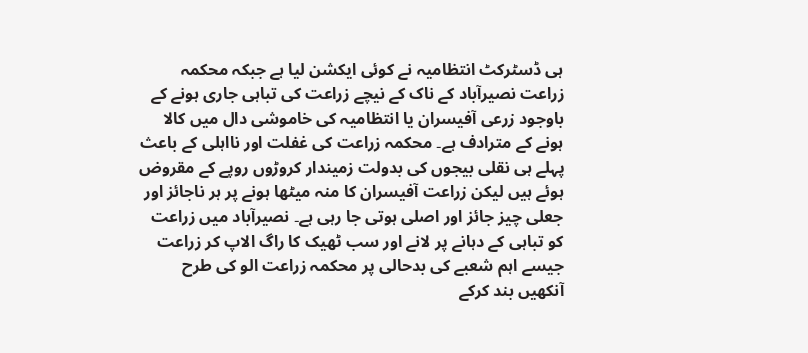ہی ڈسٹرکٹ انتظامیہ نے کوئی ایکشن لیا ہے جبکہ محکمہ زراعت نصیرآباد کے ناک کے نیچے زراعت کی تباہی جاری ہونے کے باوجود زرعی آفیسران یا انتظامیہ کی خاموشی دال میں کالا ہونے کے مترادف ہے۔ محکمہ زراعت کی غفلت اور نااہلی کے باعث پہلے ہی نقلی بیجوں کی بدولت زمیندار کروڑوں روپے کے مقروض ہوئے ہیں لیکن زراعت آفیسران کا منہ میٹھا ہونے پر ہر ناجائز اور جعلی چیز جائز اور اصلی ہوتی جا رہی ہے۔ نصیرآباد میں زراعت کو تباہی کے دہانے پر لانے اور سب ٹھیک کا راگ الاپ کر زراعت جیسے اہم شعبے کی بدحالی پر محکمہ زراعت الو کی طرح آنکھیں بند کرکے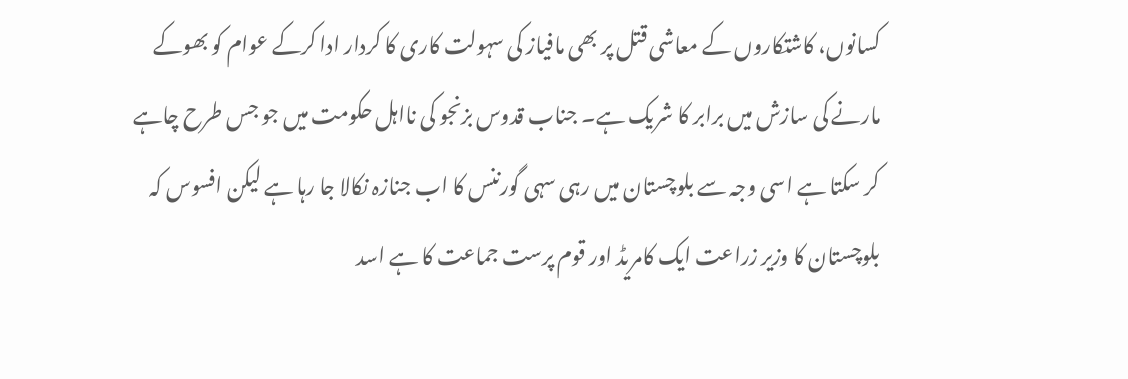کسانوں، کاشتکاروں کے معاشی قتل پر بھی مافیاز کی سہولت کاری کا کردار ادا کرکے عوام کو بھوکے مارنے کی سازش میں برابر کا شریک ہے۔ جناب قدوس بزنجو کی نااہل حکومت میں جو جس طرح چاہے کر سکتا ہے اسی وجہ سے بلوچستان میں رہی سہی گورننس کا اب جنازہ نکالا جا رہا ہے لیکن افسوس کہ بلوچستان کا وزیر زراعت ایک کامریڈ اور قوم پرست جماعت کا ہے اسد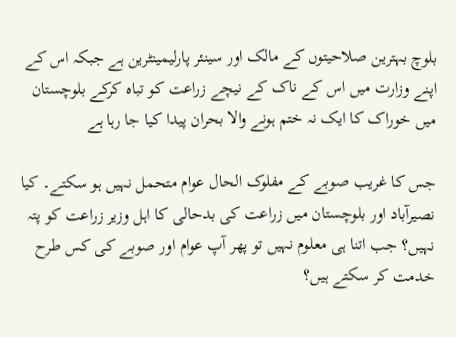بلوچ بہترین صلاحیتوں کے مالک اور سینئر پارلیمینٹرین ہے جبکہ اس کے اپنے وزارت میں اس کے ناک کے نیچے زراعت کو تباہ کرکے بلوچستان میں خوراک کا ایک نہ ختم ہونے والا بحران پیدا کیا جا رہا ہے

جس کا غریب صوبے کے مفلوک الحال عوام متحمل نہیں ہو سکتے۔ کیا نصیرآباد اور بلوچستان میں زراعت کی بدحالی کا اہل وزیر زراعت کو پتہ نہیں؟ جب اتنا ہی معلوم نہیں تو پھر آپ عوام اور صوبے کی کس طرح خدمت کر سکتے ہیں؟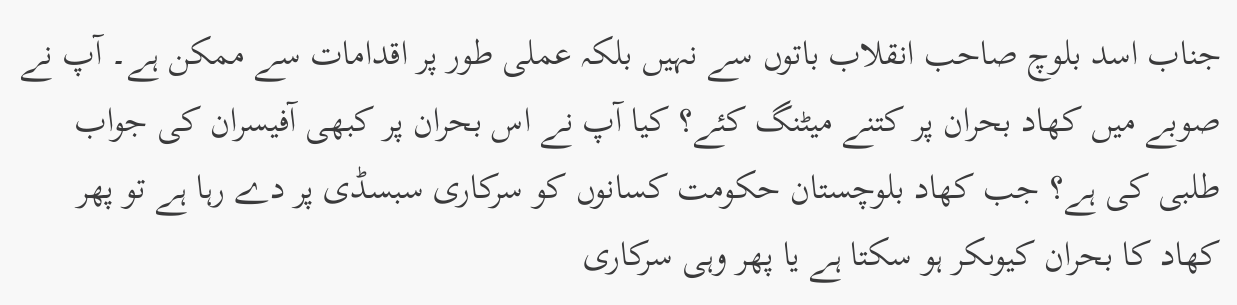جناب اسد بلوچ صاحب انقلاب باتوں سے نہیں بلکہ عملی طور پر اقدامات سے ممکن ہے۔ آپ نے صوبے میں کھاد بحران پر کتنے میٹنگ کئے؟ کیا آپ نے اس بحران پر کبھی آفیسران کی جواب طلبی کی ہے؟ جب کھاد بلوچستان حکومت کسانوں کو سرکاری سبسڈی پر دے رہا ہے تو پھر کھاد کا بحران کیوںکر ہو سکتا ہے یا پھر وہی سرکاری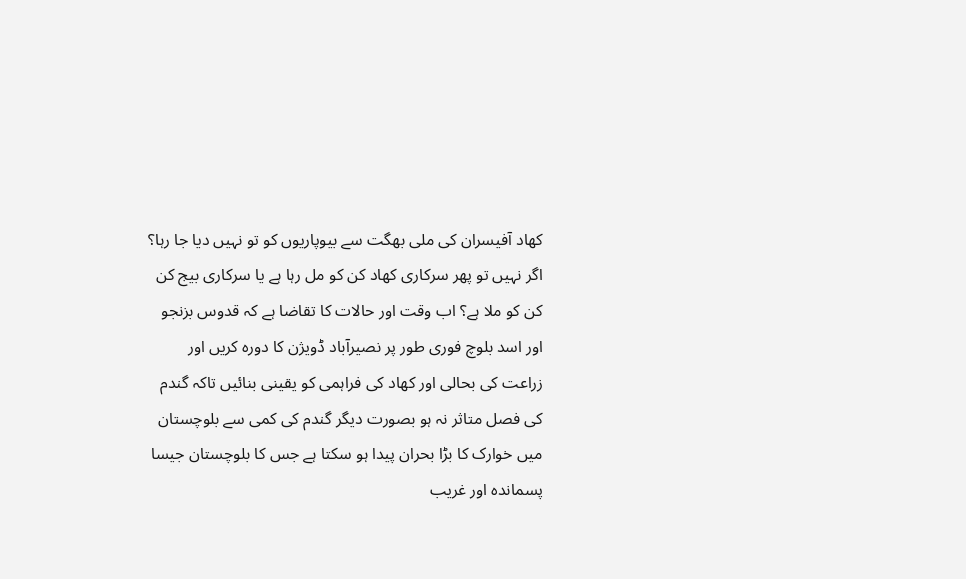کھاد آفیسران کی ملی بھگت سے بیوپاریوں کو تو نہیں دیا جا رہا؟ اگر نہیں تو پھر سرکاری کھاد کن کو مل رہا ہے یا سرکاری بیج کن کن کو ملا ہے؟ اب وقت اور حالات کا تقاضا ہے کہ قدوس بزنجو اور اسد بلوچ فوری طور پر نصیرآباد ڈویژن کا دورہ کریں اور زراعت کی بحالی اور کھاد کی فراہمی کو یقینی بنائیں تاکہ گندم کی فصل متاثر نہ ہو بصورت دیگر گندم کی کمی سے بلوچستان میں خوارک کا بڑا بحران پیدا ہو سکتا ہے جس کا بلوچستان جیسا پسماندہ اور غریب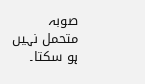صوبہ متحمل نہیں ہو سکتا۔